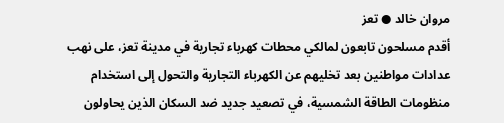مروان خالد ● تعز
أقدم مسلحون تابعون لمالكي محطات كهرباء تجارية في مدينة تعز، على نهب عدادات مواطنين بعد تخليهم عن الكهرباء التجارية والتحول إلى استخدام منظومات الطاقة الشمسية، في تصعيد جديد ضد السكان الذين يحاولون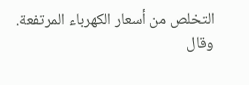التخلص من أسعار الكهرباء المرتفعة.
وقال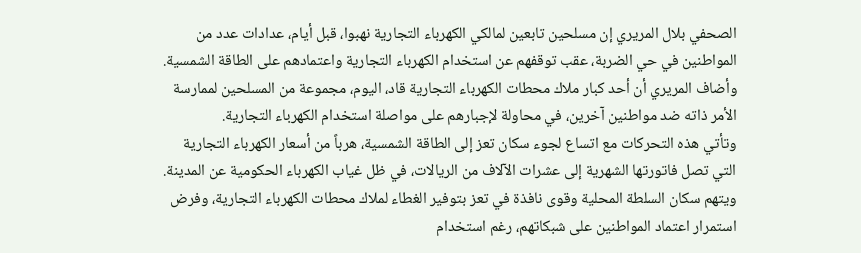الصحفي بلال المريري إن مسلحين تابعين لمالكي الكهرباء التجارية نهبوا، قبل أيام، عدادات عدد من المواطنين في حي الضربة، عقب توقفهم عن استخدام الكهرباء التجارية واعتمادهم على الطاقة الشمسية.
وأضاف المريري أن أحد كبار ملاك محطات الكهرباء التجارية قاد، اليوم، مجموعة من المسلحين لممارسة الأمر ذاته ضد مواطنين آخرين، في محاولة لإجبارهم على مواصلة استخدام الكهرباء التجارية.
وتأتي هذه التحركات مع اتساع لجوء سكان تعز إلى الطاقة الشمسية، هرباً من أسعار الكهرباء التجارية التي تصل فاتورتها الشهرية إلى عشرات الآلاف من الريالات، في ظل غياب الكهرباء الحكومية عن المدينة.
ويتهم سكان السلطة المحلية وقوى نافذة في تعز بتوفير الغطاء لملاك محطات الكهرباء التجارية، وفرض استمرار اعتماد المواطنين على شبكاتهم، رغم استخدام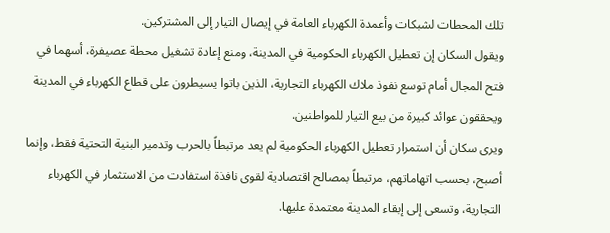تلك المحطات لشبكات وأعمدة الكهرباء العامة في إيصال التيار إلى المشتركين.
ويقول السكان إن تعطيل الكهرباء الحكومية في المدينة، ومنع إعادة تشغيل محطة عصيفرة، أسهما في فتح المجال أمام توسع نفوذ ملاك الكهرباء التجارية، الذين باتوا يسيطرون على قطاع الكهرباء في المدينة ويحققون عوائد كبيرة من بيع التيار للمواطنين.
ويرى سكان أن استمرار تعطيل الكهرباء الحكومية لم يعد مرتبطاً بالحرب وتدمير البنية التحتية فقط، وإنما أصبح، بحسب اتهاماتهم، مرتبطاً بمصالح اقتصادية لقوى نافذة استفادت من الاستثمار في الكهرباء التجارية، وتسعى إلى إبقاء المدينة معتمدة عليها.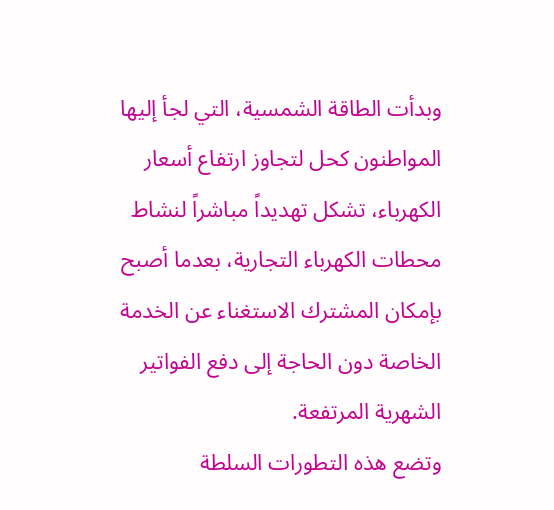وبدأت الطاقة الشمسية، التي لجأ إليها المواطنون كحل لتجاوز ارتفاع أسعار الكهرباء، تشكل تهديداً مباشراً لنشاط محطات الكهرباء التجارية، بعدما أصبح بإمكان المشترك الاستغناء عن الخدمة الخاصة دون الحاجة إلى دفع الفواتير الشهرية المرتفعة.
وتضع هذه التطورات السلطة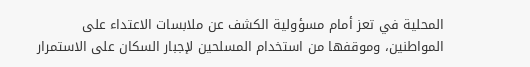المحلية في تعز أمام مسؤولية الكشف عن ملابسات الاعتداء على المواطنين، وموقفها من استخدام المسلحين لإجبار السكان على الاستمرار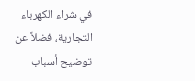في شراء الكهرباء التجارية، فضلاً عن توضيح أسباب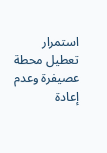استمرار تعطيل محطة عصيفرة وعدم إعادة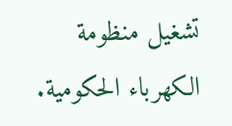تشغيل منظومة الكهرباء الحكومية.